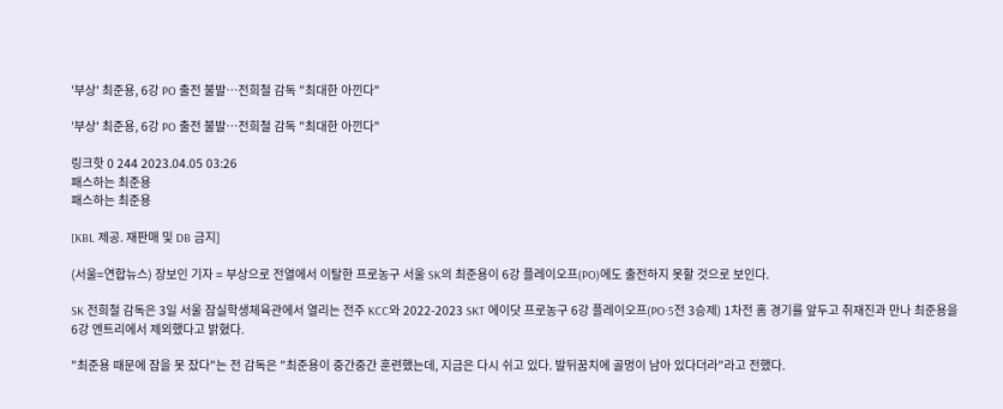'부상' 최준용, 6강 PO 출전 불발…전희철 감독 "최대한 아낀다"

'부상' 최준용, 6강 PO 출전 불발…전희철 감독 "최대한 아낀다"

링크핫 0 244 2023.04.05 03:26
패스하는 최준용
패스하는 최준용

[KBL 제공. 재판매 및 DB 금지]

(서울=연합뉴스) 장보인 기자 = 부상으로 전열에서 이탈한 프로농구 서울 SK의 최준용이 6강 플레이오프(PO)에도 출전하지 못할 것으로 보인다.

SK 전희철 감독은 3일 서울 잠실학생체육관에서 열리는 전주 KCC와 2022-2023 SKT 에이닷 프로농구 6강 플레이오프(PO·5전 3승제) 1차전 홈 경기를 앞두고 취재진과 만나 최준용을 6강 엔트리에서 제외했다고 밝혔다.

"최준용 때문에 잠을 못 잤다"는 전 감독은 "최준용이 중간중간 훈련했는데, 지금은 다시 쉬고 있다. 발뒤꿈치에 골멍이 남아 있다더라"라고 전했다.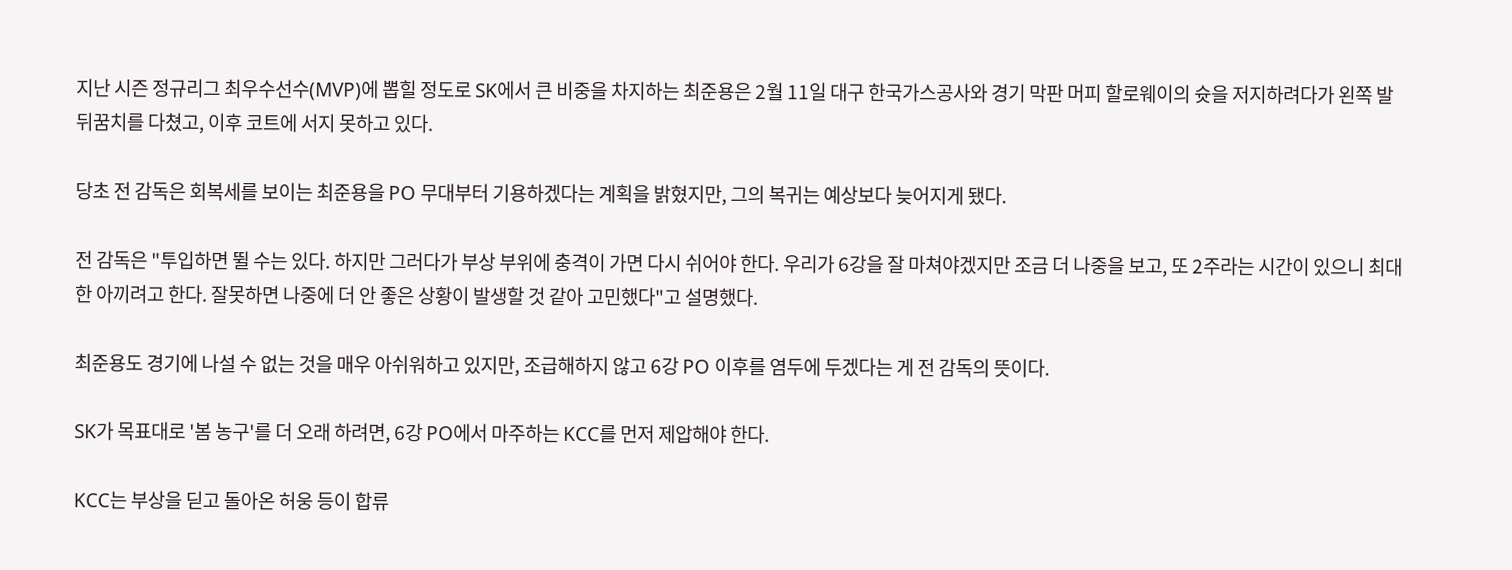지난 시즌 정규리그 최우수선수(MVP)에 뽑힐 정도로 SK에서 큰 비중을 차지하는 최준용은 2월 11일 대구 한국가스공사와 경기 막판 머피 할로웨이의 슛을 저지하려다가 왼쪽 발뒤꿈치를 다쳤고, 이후 코트에 서지 못하고 있다.

당초 전 감독은 회복세를 보이는 최준용을 PO 무대부터 기용하겠다는 계획을 밝혔지만, 그의 복귀는 예상보다 늦어지게 됐다.

전 감독은 "투입하면 뛸 수는 있다. 하지만 그러다가 부상 부위에 충격이 가면 다시 쉬어야 한다. 우리가 6강을 잘 마쳐야겠지만 조금 더 나중을 보고, 또 2주라는 시간이 있으니 최대한 아끼려고 한다. 잘못하면 나중에 더 안 좋은 상황이 발생할 것 같아 고민했다"고 설명했다.

최준용도 경기에 나설 수 없는 것을 매우 아쉬워하고 있지만, 조급해하지 않고 6강 PO 이후를 염두에 두겠다는 게 전 감독의 뜻이다.

SK가 목표대로 '봄 농구'를 더 오래 하려면, 6강 PO에서 마주하는 KCC를 먼저 제압해야 한다.

KCC는 부상을 딛고 돌아온 허웅 등이 합류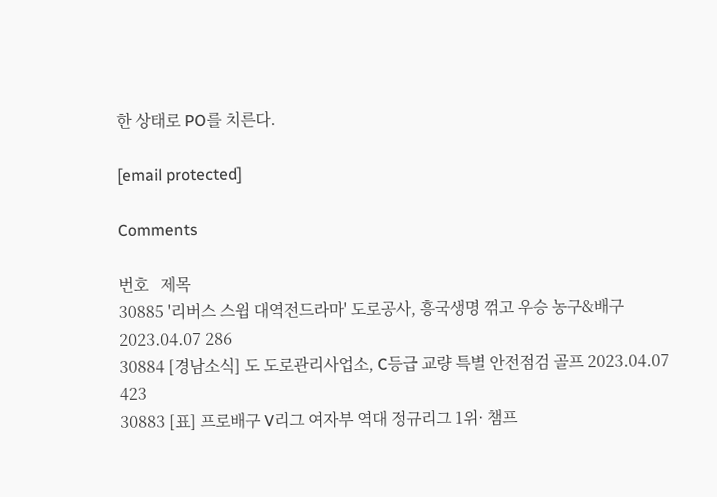한 상태로 PO를 치른다.

[email protected]

Comments

번호   제목
30885 '리버스 스윕 대역전드라마' 도로공사, 흥국생명 꺾고 우승 농구&배구 2023.04.07 286
30884 [경남소식] 도 도로관리사업소, C등급 교량 특별 안전점검 골프 2023.04.07 423
30883 [표] 프로배구 V리그 여자부 역대 정규리그 1위· 챔프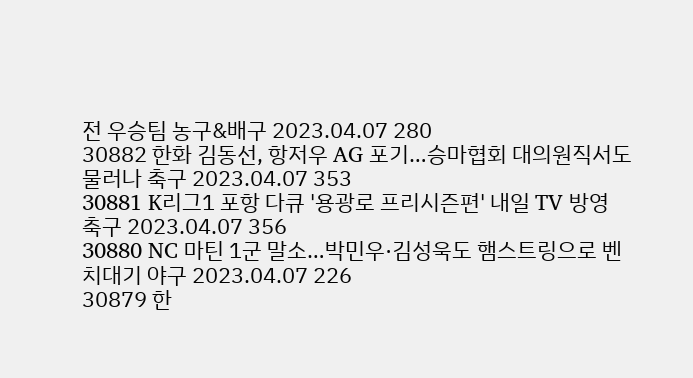전 우승팀 농구&배구 2023.04.07 280
30882 한화 김동선, 항저우 AG 포기…승마협회 대의원직서도 물러나 축구 2023.04.07 353
30881 K리그1 포항 다큐 '용광로 프리시즌편' 내일 TV 방영 축구 2023.04.07 356
30880 NC 마틴 1군 말소…박민우·김성욱도 햄스트링으로 벤치대기 야구 2023.04.07 226
30879 한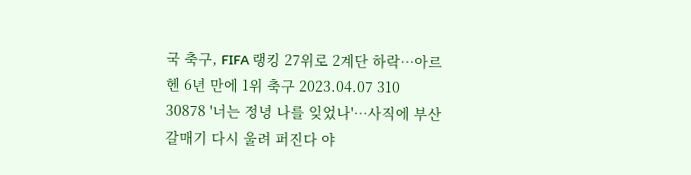국 축구, FIFA 랭킹 27위로 2계단 하락…아르헨 6년 만에 1위 축구 2023.04.07 310
30878 '너는 정녕 나를 잊었나'…사직에 부산갈매기 다시 울려 퍼진다 야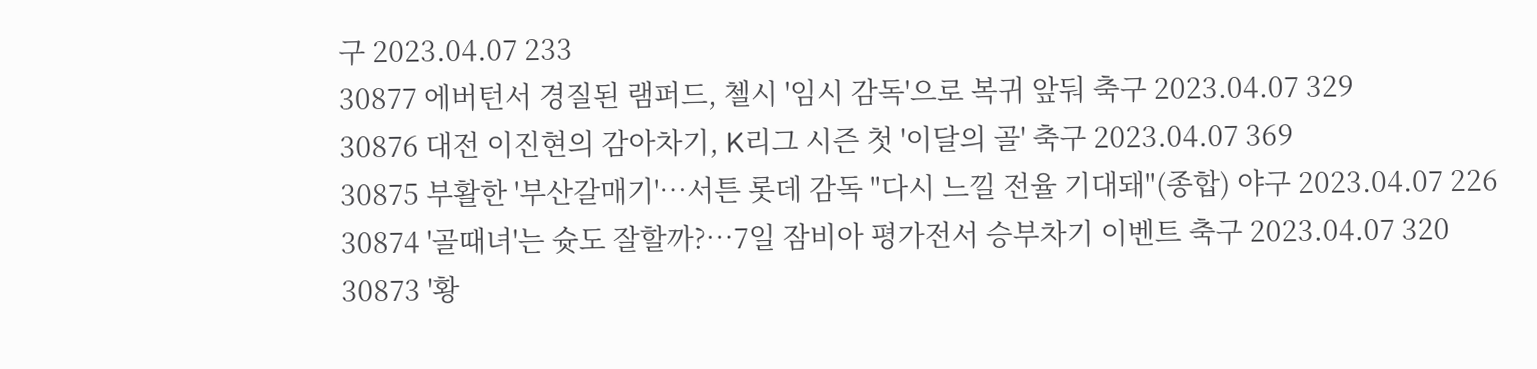구 2023.04.07 233
30877 에버턴서 경질된 램퍼드, 첼시 '임시 감독'으로 복귀 앞둬 축구 2023.04.07 329
30876 대전 이진현의 감아차기, K리그 시즌 첫 '이달의 골' 축구 2023.04.07 369
30875 부활한 '부산갈매기'…서튼 롯데 감독 "다시 느낄 전율 기대돼"(종합) 야구 2023.04.07 226
30874 '골때녀'는 슛도 잘할까?…7일 잠비아 평가전서 승부차기 이벤트 축구 2023.04.07 320
30873 '황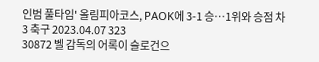인범 풀타임' 올림피아코스, PAOK에 3-1 승…1위와 승점 차 3 축구 2023.04.07 323
30872 벨 감독의 어록이 슬로건으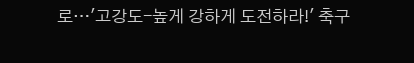로…'고강도-높게 강하게 도전하라!' 축구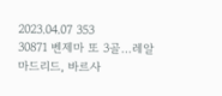2023.04.07 353
30871 벤제마 또 3골…레알 마드리드, 바르사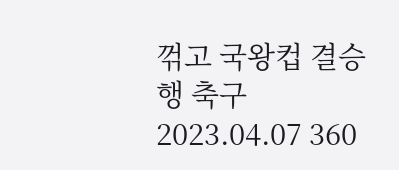꺾고 국왕컵 결승행 축구 2023.04.07 360